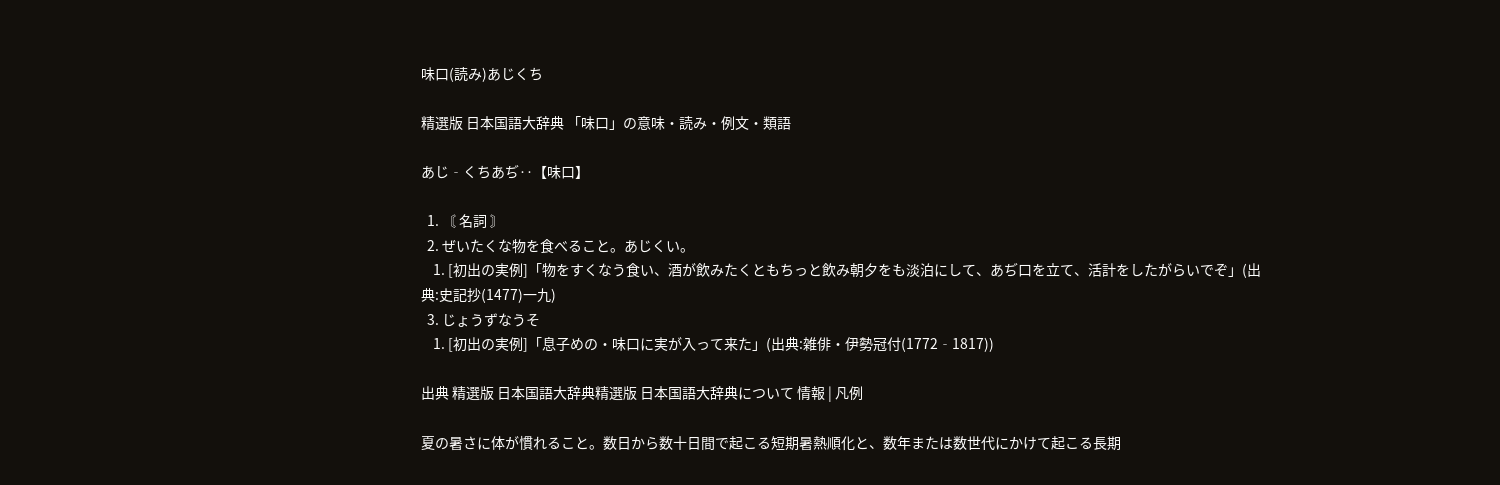味口(読み)あじくち

精選版 日本国語大辞典 「味口」の意味・読み・例文・類語

あじ‐くちあぢ‥【味口】

  1. 〘 名詞 〙
  2. ぜいたくな物を食べること。あじくい。
    1. [初出の実例]「物をすくなう食い、酒が飲みたくともちっと飲み朝夕をも淡泊にして、あぢ口を立て、活計をしたがらいでぞ」(出典:史記抄(1477)一九)
  3. じょうずなうそ
    1. [初出の実例]「息子めの・味口に実が入って来た」(出典:雑俳・伊勢冠付(1772‐1817))

出典 精選版 日本国語大辞典精選版 日本国語大辞典について 情報 | 凡例

夏の暑さに体が慣れること。数日から数十日間で起こる短期暑熱順化と、数年または数世代にかけて起こる長期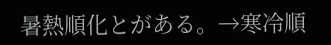暑熱順化とがある。→寒冷順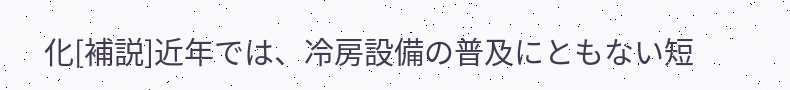化[補説]近年では、冷房設備の普及にともない短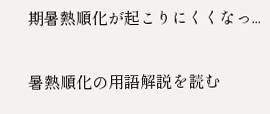期暑熱順化が起こりにくくなっ...

暑熱順化の用語解説を読む